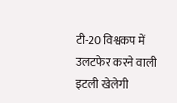टी-20 विश्वकप में उलटफेर करने वाली इटली खेलेगी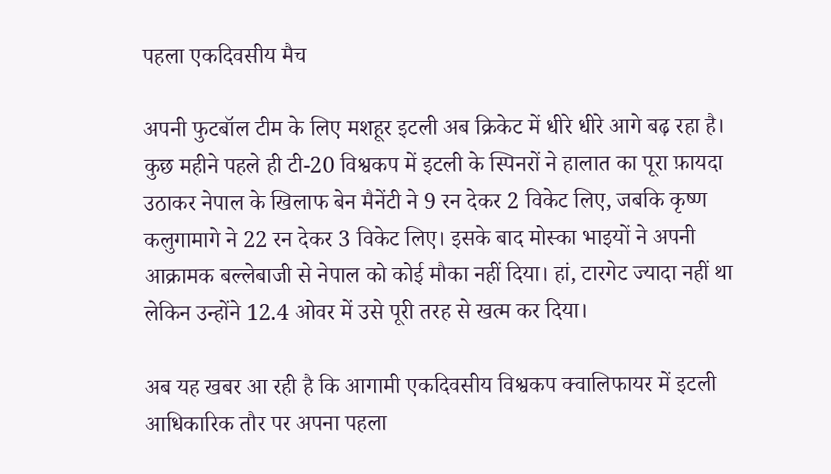पहला एकदिवसीय मैच

अपनी फुटबॉल टीम के लिए मशहूर इटली अब क्रिकेट में धीरे धीरे आगे बढ़ रहा है। कुछ महीने पहले ही टी-20 विश्वकप में इटली के स्पिनरों ने हालात का पूरा फ़ायदा उठाकर नेपाल के खिलाफ बेन मैनेंटी ने 9 रन देकर 2 विकेट लिए, जबकि कृष्ण कलुगामागे ने 22 रन देकर 3 विकेट लिए। इसके बाद मोस्का भाइयों ने अपनी आक्रामक बल्लेबाजी से नेपाल को कोई मौका नहीं दिया। हां, टारगेट ज्यादा नहीं था लेकिन उन्होंने 12.4 ओवर में उसे पूरी तरह से खत्म कर दिया।

अब यह खबर आ रही है कि आगामी एकदिवसीय विश्वकप क्वालिफायर में इटली आधिकारिक तौर पर अपना पहला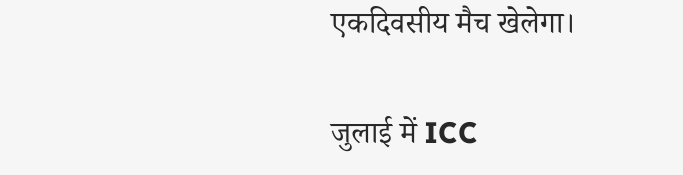एकदिवसीय मैच खेलेगा।

जुलाई में ICC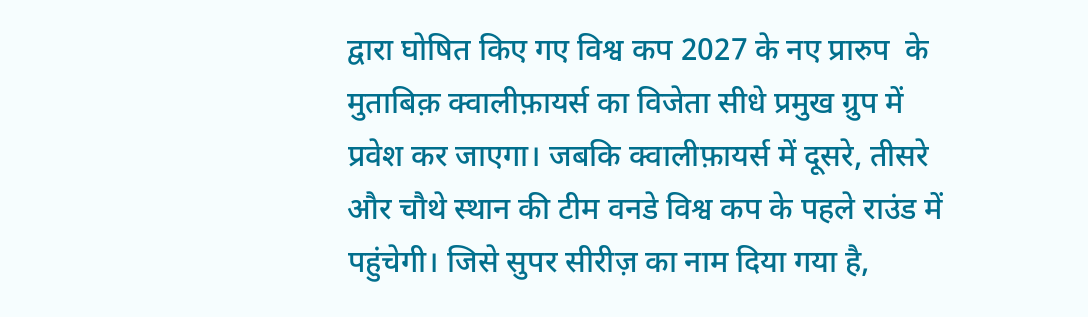द्वारा घोषित किए गए विश्व कप 2027 के नए प्रारुप  के मुताबिक़ क्वालीफ़ायर्स का विजेता सीधे प्रमुख ग्रुप में प्रवेश कर जाएगा। जबकि क्वालीफ़ायर्स में दूसरे, तीसरे और चौथे स्थान की टीम वनडे विश्व कप के पहले राउंड में पहुंचेगी। जिसे सुपर सीरीज़ का नाम दिया गया है,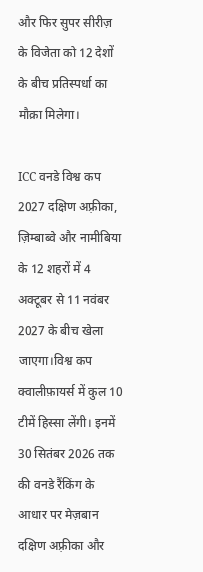और फिर सुपर सीरीज़ के विजेता को 12 देशों के बीच प्रतिस्पर्धा का मौक़ा मिलेगा।

ICC वनडे विश्व कप 2027 दक्षिण अफ़्रीका, ज़िम्बाब्वे और नामीबिया के 12 शहरों में 4 अक्टूबर से 11 नवंबर 2027 के बीच खेला जाएगा।विश्व कप क्वालीफ़ायर्स में कुल 10 टीमें हिस्सा लेंगी। इनमें 30 सितंबर 2026 तक की वनडे रैंकिंग के आधार पर मेज़बान दक्षिण अफ़्रीका और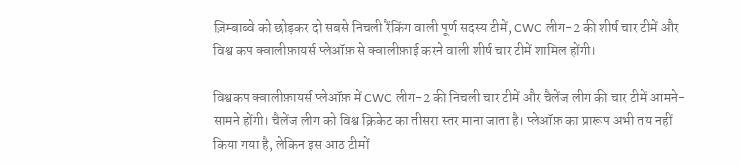ज़िम्बाब्वे को छोड़कर दो सबसे निचली रैंकिंग वाली पूर्ण सदस्य टीमें, CWC लीग-2 की शीर्ष चार टीमें और विश्व कप क्वालीफ़ायर्स प्लेऑफ़ से क्वालीफ़ाई करने वाली शीर्ष चार टीमें शामिल होंगी।

विश्वकप क्वालीफ़ायर्स प्लेऑफ़ में CWC लीग-2 की निचली चार टीमें और चैलेंज लीग की चार टीमें आमने-सामने होंगी। चैलेंज लीग को विश्व क्रिकेट का तीसरा स्तर माना जाता है। प्लेऑफ़ का प्रारूप अभी तय नहीं किया गया है, लेकिन इस आठ टीमों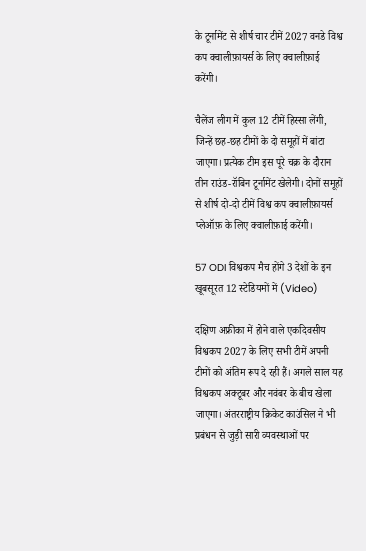के टूर्नामेंट से शीर्ष चार टीमें 2027 वनडे विश्व कप क्वालीफ़ायर्स के लिए क्वालीफ़ाई करेंगी।

चैलेंज लीग में कुल 12 टीमें हिस्सा लेंगी, जिन्हें छह-छह टीमों के दो समूहों में बांटा जाएगा। प्रत्येक टीम इस पूरे चक्र के दौरान तीन राउंड-रॉबिन टूर्नामेंट खेलेगी। दोनों समूहों से शीर्ष दो-दो टीमें विश्व कप क्वालीफ़ायर्स प्लेऑफ़ के लिए क्वालीफ़ाई करेंगी।

57 ODI विश्वकप मैच होंगे 3 देशों के इन खूबसूरत 12 स्टेडियमों में (Video)

दक्षिण अफ्रीका में होने वाले एकदिवसीय विश्वकप 2027 के लिए सभी टीमें अपनी टीमों को अंतिम रूप दे रही हैं। अगले साल यह विश्वकप अक्टूबर और नवंबर के बीच खेला जाएगा। अंतरराष्ट्रीय क्रिकेट काउंसिल ने भी प्रबंधन से जुड़ी सारी व्यवस्थाओं पर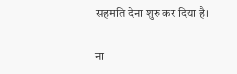सहमति देना शुरु कर दिया है।

ना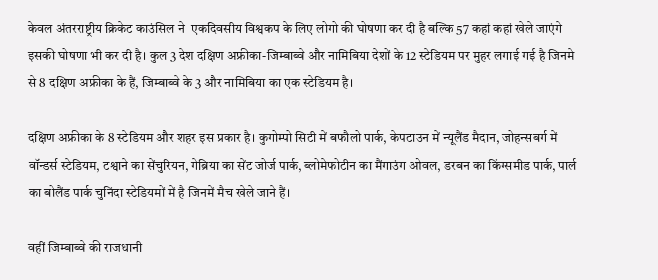केवल अंतरराष्ट्रीय क्रिकेट काउंसिल ने  एकदिवसीय विश्वकप के लिए लोगो की घोषणा कर दी है बल्कि 57 कहां कहां खेले जाएंगे इसकी घोषणा भी कर दी है। कुल 3 देश दक्षिण अफ्रीका-जिम्बाब्वे और नामिबिया देशों के 12 स्टेडियम पर मुहर लगाई गई है जिनमे से 8 दक्षिण अफ्रीका के हैं, जिम्बाब्वे के 3 और नामिबिया का एक स्टेडियम है।

दक्षिण अफ्रीका के 8 स्टेडियम और शहर इस प्रकार है। कुगोम्पो सिटी में बफौलो पार्क, केपटाउन में न्यूलैंड मैदान, जोहन्सबर्ग में वॉन्डर्स स्टेडियम, टश्वाने का सेंचुरियन, गेब्रिया का सेंट जोर्ज पार्क, ब्लोमेफोटीन का मैंगाउंग ओवल, डरबन का किंग्समीड पार्क, पार्ल का बोलैंड पार्क चुनिंदा स्टेडियमों में है जिनमें मैच खेले जाने हैं।

वहीं जिम्बाब्वे की राजधानी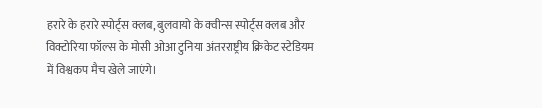हरारे के हरारे स्पोर्ट्स क्लब, बुलवायो के क्वीन्स स्पोर्ट्स क्लब और विक्टोरिया फॉल्स के मोसी ओआ टुनिया अंतरराष्ट्रीय क्रिकेट स्टेडियम में विश्वकप मैच खेले जाएंगे।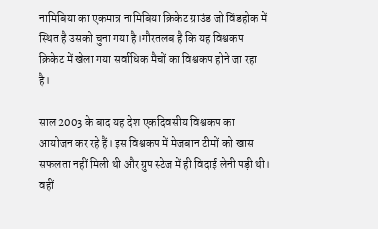नामिबिया का एकमात्र नामिबिया क्रिकेट ग्राउंड जो विंडहोक में स्थित है उसको चुना गया है।गौरतलब है कि यह विश्वकप क्रिकेट में खेला गया सर्वाधिक मैचों का विश्वकप होने जा रहा है।

साल 2003 के बाद यह देश एकदिवसीय विश्वकप का आयोजन कर रहे हैं। इस विश्वकप में मेजबान टीमों को खास सफलता नहीं मिली थी और ग्रुप स्टेज में ही विदाई लेनी पड़ी थी। वहीं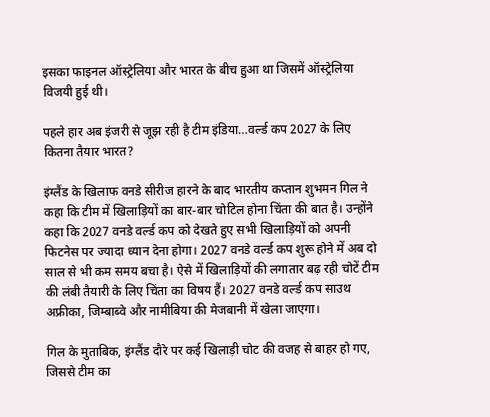इसका फाइनल ऑस्ट्रेलिया और भारत के बीच हुआ था जिसमें ऑस्ट्रेलिया विजयी हुई थी।

पहले हार अब इंजरी से जूझ रही है टीम इंडिया…वर्ल्ड कप 2027 के लिए कितना तैयार भारत?

इंग्लैंड के खिलाफ वनडे सीरीज हारने के बाद भारतीय कप्तान शुभमन गिल ने कहा कि टीम में खिलाड़ियों का बार-बार चोटिल होना चिंता की बात है। उन्होंने कहा कि 2027 वनडे वर्ल्ड कप को देखते हुए सभी खिलाड़ियों को अपनी फिटनेस पर ज्यादा ध्यान देना होगा। 2027 वनडे वर्ल्ड कप शुरू होने में अब दो साल से भी कम समय बचा है। ऐसे में खिलाड़ियों की लगातार बढ़ रही चोटें टीम की लंबी तैयारी के लिए चिंता का विषय हैं। 2027 वनडे वर्ल्ड कप साउथ अफ्रीका, जिम्बाब्वे और नामीबिया की मेजबानी में खेला जाएगा।

गिल के मुताबिक, इंग्लैंड दौरे पर कई खिलाड़ी चोट की वजह से बाहर हो गए, जिससे टीम का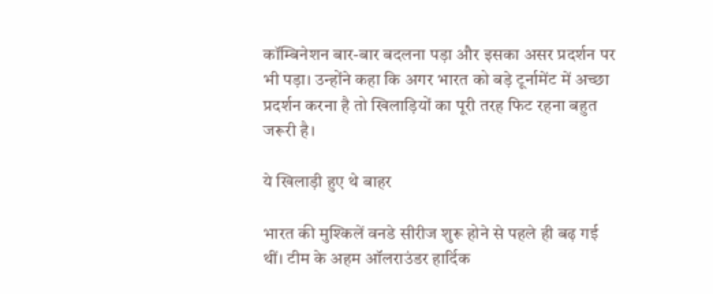कॉम्बिनेशन बार-बार बदलना पड़ा और इसका असर प्रदर्शन पर भी पड़ा। उन्होंने कहा कि अगर भारत को बड़े टूर्नामेंट में अच्छा प्रदर्शन करना है तो खिलाड़ियों का पूरी तरह फिट रहना बहुत जरूरी है।

ये खिलाड़ी हुए थे बाहर

भारत की मुश्किलें वनडे सीरीज शुरू होने से पहले ही बढ़ गई थीं। टीम के अहम ऑलराउंडर हार्दिक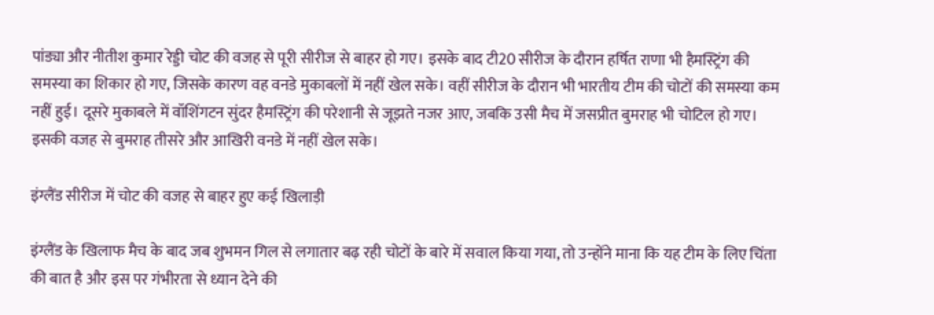पांड्या और नीतीश कुमार रेड्डी चोट की वजह से पूरी सीरीज से बाहर हो गए। इसके बाद टी20 सीरीज के दौरान हर्षित राणा भी हैमस्ट्रिंग की समस्या का शिकार हो गए, जिसके कारण वह वनडे मुकाबलों में नहीं खेल सके। वहीं सीरीज के दौरान भी भारतीय टीम की चोटों की समस्या कम नहीं हुई। दूसरे मुकाबले में वॉशिंगटन सुंदर हैमस्ट्रिंग की परेशानी से जूझते नजर आए, जबकि उसी मैच में जसप्रीत बुमराह भी चोटिल हो गए। इसकी वजह से बुमराह तीसरे और आखिरी वनडे में नहीं खेल सके।

इंग्लैंड सीरीज में चोट की वजह से बाहर हुए कई खिलाड़ी

इंग्लैंड के खिलाफ मैच के बाद जब शुभमन गिल से लगातार बढ़ रही चोटों के बारे में सवाल किया गया, तो उन्होंने माना कि यह टीम के लिए चिंता की बात है और इस पर गंभीरता से ध्यान देने की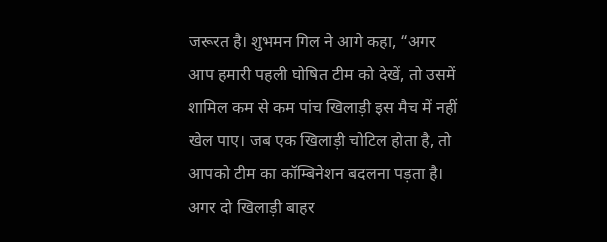जरूरत है। शुभमन गिल ने आगे कहा, “अगर आप हमारी पहली घोषित टीम को देखें, तो उसमें शामिल कम से कम पांच खिलाड़ी इस मैच में नहीं खेल पाए। जब एक खिलाड़ी चोटिल होता है, तो आपको टीम का कॉम्बिनेशन बदलना पड़ता है। अगर दो खिलाड़ी बाहर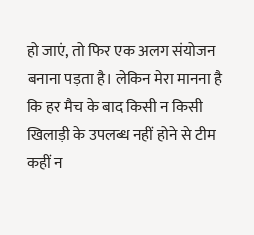हो जाएं, तो फिर एक अलग संयोजन बनाना पड़ता है। लेकिन मेरा मानना है कि हर मैच के बाद किसी न किसी खिलाड़ी के उपलब्ध नहीं होने से टीम कहीं न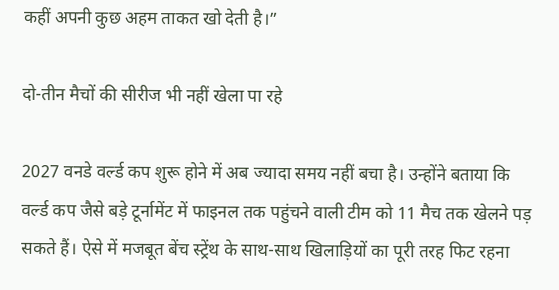कहीं अपनी कुछ अहम ताकत खो देती है।”

दो-तीन मैचों की सीरीज भी नहीं खेला पा रहे

2027 वनडे वर्ल्ड कप शुरू होने में अब ज्यादा समय नहीं बचा है। उन्होंने बताया कि वर्ल्ड कप जैसे बड़े टूर्नामेंट में फाइनल तक पहुंचने वाली टीम को 11 मैच तक खेलने पड़ सकते हैं। ऐसे में मजबूत बेंच स्ट्रेंथ के साथ-साथ खिलाड़ियों का पूरी तरह फिट रहना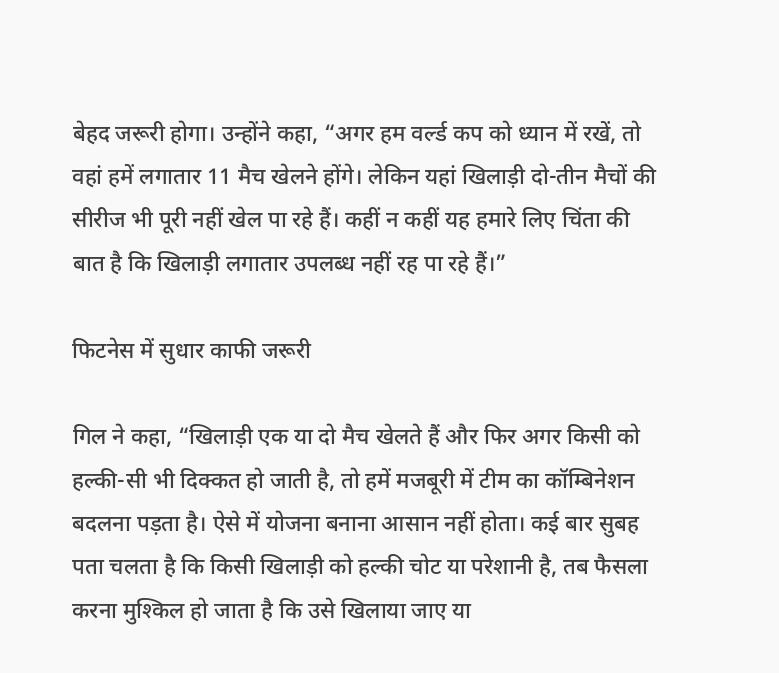बेहद जरूरी होगा। उन्होंने कहा, “अगर हम वर्ल्ड कप को ध्यान में रखें, तो वहां हमें लगातार 11 मैच खेलने होंगे। लेकिन यहां खिलाड़ी दो-तीन मैचों की सीरीज भी पूरी नहीं खेल पा रहे हैं। कहीं न कहीं यह हमारे लिए चिंता की बात है कि खिलाड़ी लगातार उपलब्ध नहीं रह पा रहे हैं।”

फिटनेस में सुधार काफी जरूरी

गिल ने कहा, “खिलाड़ी एक या दो मैच खेलते हैं और फिर अगर किसी को हल्की-सी भी दिक्कत हो जाती है, तो हमें मजबूरी में टीम का कॉम्बिनेशन बदलना पड़ता है। ऐसे में योजना बनाना आसान नहीं होता। कई बार सुबह पता चलता है कि किसी खिलाड़ी को हल्की चोट या परेशानी है, तब फैसला करना मुश्किल हो जाता है कि उसे खिलाया जाए या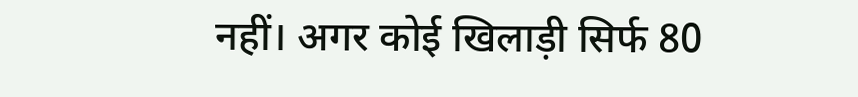नहीं। अगर कोई खिलाड़ी सिर्फ 80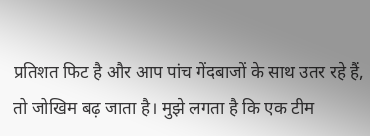प्रतिशत फिट है और आप पांच गेंदबाजों के साथ उतर रहे हैं, तो जोखिम बढ़ जाता है। मुझे लगता है कि एक टीम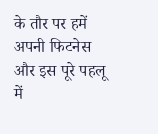के तौर पर हमें अपनी फिटनेस और इस पूरे पहलू में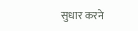सुधार करने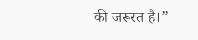की जरूरत है।”